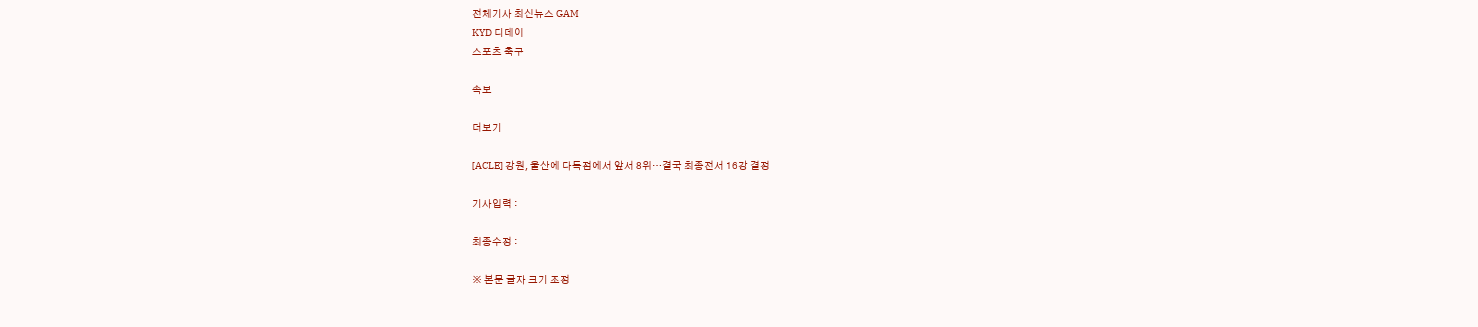전체기사 최신뉴스 GAM
KYD 디데이
스포츠 축구

속보

더보기

[ACLE] 강원, 울산에 다득점에서 앞서 8위…결국 최종전서 16강 결정

기사입력 :

최종수정 :

※ 본문 글자 크기 조정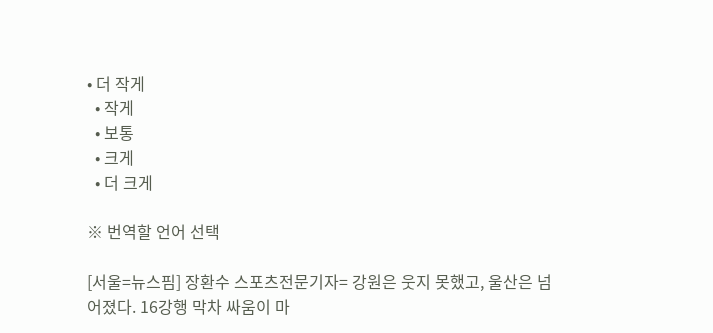• 더 작게
  • 작게
  • 보통
  • 크게
  • 더 크게

※ 번역할 언어 선택

[서울=뉴스핌] 장환수 스포츠전문기자= 강원은 웃지 못했고, 울산은 넘어졌다. 16강행 막차 싸움이 마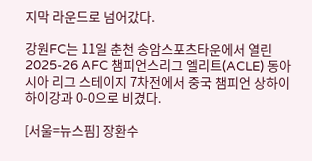지막 라운드로 넘어갔다.

강원FC는 11일 춘천 송암스포츠타운에서 열린 2025-26 AFC 챔피언스리그 엘리트(ACLE) 동아시아 리그 스테이지 7차전에서 중국 챔피언 상하이 하이강과 0-0으로 비겼다.

[서울=뉴스핌] 장환수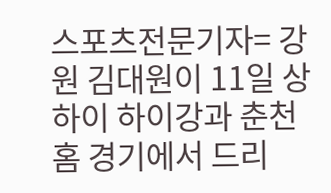스포츠전문기자= 강원 김대원이 11일 상하이 하이강과 춘천 홈 경기에서 드리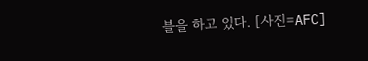블을 하고 있다. [사진=AFC]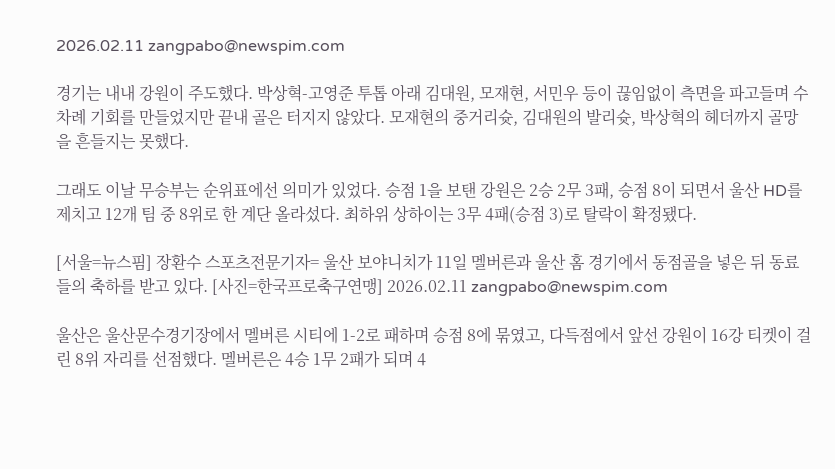2026.02.11 zangpabo@newspim.com

경기는 내내 강원이 주도했다. 박상혁-고영준 투톱 아래 김대원, 모재현, 서민우 등이 끊임없이 측면을 파고들며 수 차례 기회를 만들었지만 끝내 골은 터지지 않았다. 모재현의 중거리슛, 김대원의 발리슛, 박상혁의 헤더까지 골망을 흔들지는 못했다.

그래도 이날 무승부는 순위표에선 의미가 있었다. 승점 1을 보탠 강원은 2승 2무 3패, 승점 8이 되면서 울산 HD를 제치고 12개 팀 중 8위로 한 계단 올라섰다. 최하위 상하이는 3무 4패(승점 3)로 탈락이 확정됐다.

[서울=뉴스핌] 장환수 스포츠전문기자= 울산 보야니치가 11일 멜버른과 울산 홈 경기에서 동점골을 넣은 뒤 동료들의 축하를 받고 있다. [사진=한국프로축구연맹] 2026.02.11 zangpabo@newspim.com

울산은 울산문수경기장에서 멜버른 시티에 1-2로 패하며 승점 8에 묶였고, 다득점에서 앞선 강원이 16강 티켓이 걸린 8위 자리를 선점했다. 멜버른은 4승 1무 2패가 되며 4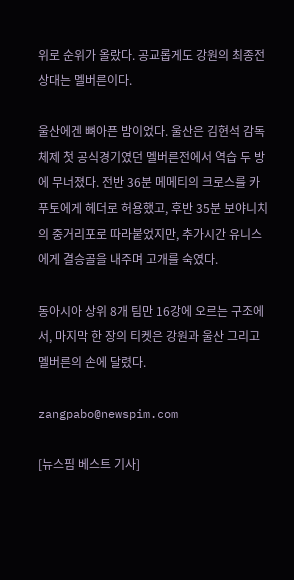위로 순위가 올랐다. 공교롭게도 강원의 최종전 상대는 멜버른이다.

울산에겐 뼈아픈 밤이었다. 울산은 김현석 감독 체제 첫 공식경기였던 멜버른전에서 역습 두 방에 무너졌다. 전반 36분 메메티의 크로스를 카푸토에게 헤더로 허용했고, 후반 35분 보야니치의 중거리포로 따라붙었지만, 추가시간 유니스에게 결승골을 내주며 고개를 숙였다.

동아시아 상위 8개 팀만 16강에 오르는 구조에서, 마지막 한 장의 티켓은 강원과 울산 그리고 멜버른의 손에 달렸다.

zangpabo@newspim.com

[뉴스핌 베스트 기사]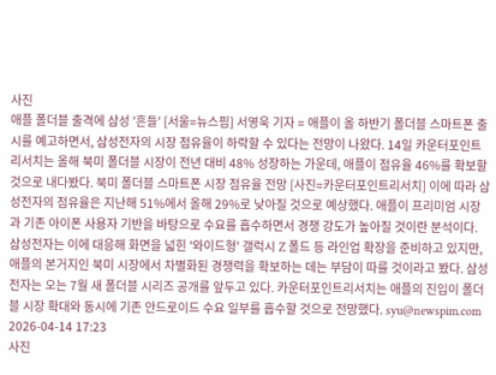사진
애플 폴더블 출격에 삼성 '흔들' [서울=뉴스핌] 서영욱 기자 = 애플이 올 하반기 폴더블 스마트폰 출시를 예고하면서, 삼성전자의 시장 점유율이 하락할 수 있다는 전망이 나왔다. 14일 카운터포인트리서치는 올해 북미 폴더블 시장이 전년 대비 48% 성장하는 가운데, 애플이 점유율 46%를 확보할 것으로 내다봤다. 북미 폴더블 스마트폰 시장 점유율 전망 [사진=카운터포인트리서치] 이에 따라 삼성전자의 점유율은 지난해 51%에서 올해 29%로 낮아질 것으로 예상했다. 애플이 프리미엄 시장과 기존 아이폰 사용자 기반을 바탕으로 수요를 흡수하면서 경쟁 강도가 높아질 것이란 분석이다. 삼성전자는 이에 대응해 화면을 넓힌 '와이드형' 갤럭시 Z 폴드 등 라인업 확장을 준비하고 있지만, 애플의 본거지인 북미 시장에서 차별화된 경쟁력을 확보하는 데는 부담이 따를 것이라고 봤다. 삼성전자는 오는 7월 새 폴더블 시리즈 공개를 앞두고 있다. 카운터포인트리서치는 애플의 진입이 폴더블 시장 확대와 동시에 기존 안드로이드 수요 일부를 흡수할 것으로 전망했다. syu@newspim.com 2026-04-14 17:23
사진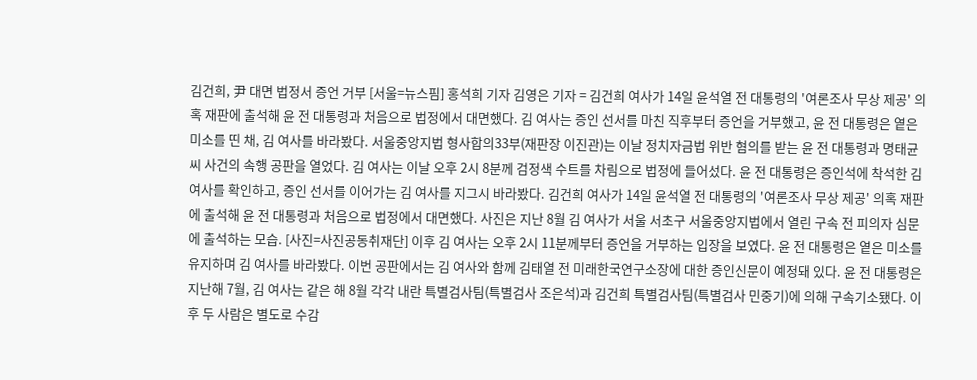김건희, 尹 대면 법정서 증언 거부 [서울=뉴스핌] 홍석희 기자 김영은 기자 = 김건희 여사가 14일 윤석열 전 대통령의 '여론조사 무상 제공' 의혹 재판에 출석해 윤 전 대통령과 처음으로 법정에서 대면했다. 김 여사는 증인 선서를 마친 직후부터 증언을 거부했고, 윤 전 대통령은 옅은 미소를 띤 채, 김 여사를 바라봤다. 서울중앙지법 형사합의33부(재판장 이진관)는 이날 정치자금법 위반 혐의를 받는 윤 전 대통령과 명태균 씨 사건의 속행 공판을 열었다. 김 여사는 이날 오후 2시 8분께 검정색 수트를 차림으로 법정에 들어섰다. 윤 전 대통령은 증인석에 착석한 김 여사를 확인하고, 증인 선서를 이어가는 김 여사를 지그시 바라봤다. 김건희 여사가 14일 윤석열 전 대통령의 '여론조사 무상 제공' 의혹 재판에 출석해 윤 전 대통령과 처음으로 법정에서 대면했다. 사진은 지난 8월 김 여사가 서울 서초구 서울중앙지법에서 열린 구속 전 피의자 심문에 출석하는 모습. [사진=사진공동취재단] 이후 김 여사는 오후 2시 11분께부터 증언을 거부하는 입장을 보였다. 윤 전 대통령은 옅은 미소를 유지하며 김 여사를 바라봤다. 이번 공판에서는 김 여사와 함께 김태열 전 미래한국연구소장에 대한 증인신문이 예정돼 있다. 윤 전 대통령은 지난해 7월, 김 여사는 같은 해 8월 각각 내란 특별검사팀(특별검사 조은석)과 김건희 특별검사팀(특별검사 민중기)에 의해 구속기소됐다. 이후 두 사람은 별도로 수감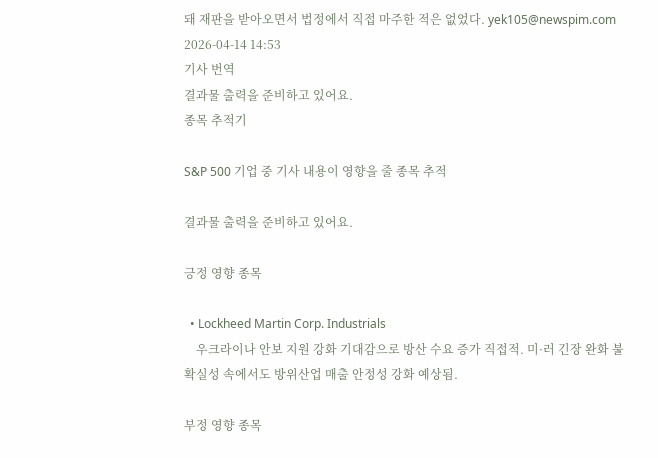돼 재판을 받아오면서 법정에서 직접 마주한 적은 없었다. yek105@newspim.com   2026-04-14 14:53
기사 번역
결과물 출력을 준비하고 있어요.
종목 추적기

S&P 500 기업 중 기사 내용이 영향을 줄 종목 추적

결과물 출력을 준비하고 있어요.

긍정 영향 종목

  • Lockheed Martin Corp. Industrials
    우크라이나 안보 지원 강화 기대감으로 방산 수요 증가 직접적. 미·러 긴장 완화 불확실성 속에서도 방위산업 매출 안정성 강화 예상됨.

부정 영향 종목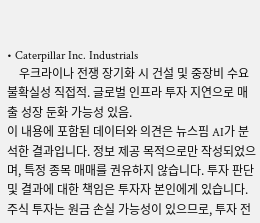• Caterpillar Inc. Industrials
    우크라이나 전쟁 장기화 시 건설 및 중장비 수요 불확실성 직접적. 글로벌 인프라 투자 지연으로 매출 성장 둔화 가능성 있음.
이 내용에 포함된 데이터와 의견은 뉴스핌 AI가 분석한 결과입니다. 정보 제공 목적으로만 작성되었으며, 특정 종목 매매를 권유하지 않습니다. 투자 판단 및 결과에 대한 책임은 투자자 본인에게 있습니다. 주식 투자는 원금 손실 가능성이 있으므로, 투자 전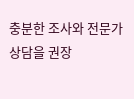충분한 조사와 전문가 상담을 권장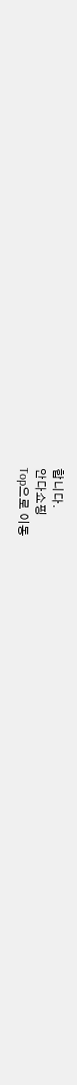합니다.
안다쇼핑
Top으로 이동